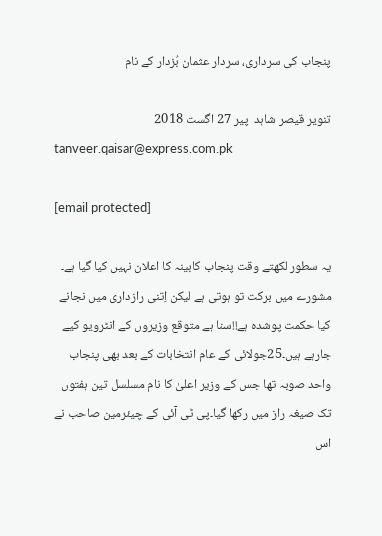پنجاب کی سرداری، سردار عثمان بُزدار کے نام

تنویر قیصر شاہد  پير 27 اگست 2018
tanveer.qaisar@express.com.pk

[email protected]

یہ سطور لکھتے وقت پنجاب کابینہ کا اعلان نہیں کیا گیا ہے۔ مشورے میں برکت تو ہوتی ہے لیکن اِتنی رازداری میں نجانے کیا حکمت پوشدہ ہے!!سنا ہے متوقع وزیروں کے انٹرویو کیے جارہے ہیں۔25جولائی کے عام انتخابات کے بعد بھی پنجاب واحد صوبہ تھا جس کے وزیر اعلیٰ کا نام مسلسل تین ہفتوں تک صیغہ راز میں رکھا گیا۔پی ٹی آئی کے چیئرمین صاحب نے اس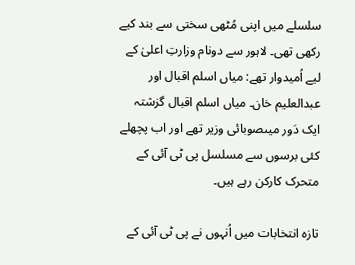سلسلے میں اپنی مُٹھی سختی سے بند کیے رکھی تھی۔ لاہور سے دونام وزارتِ اعلیٰ کے لیے اُمیدوار تھے: میاں اسلم اقبال اور عبدالعلیم خان۔ میاں اسلم اقبال گزشتہ ایک دَور میںصوبائی وزیر تھے اور اب پچھلے کئی برسوں سے مسلسل پی ٹی آئی کے متحرک کارکن رہے ہیں۔

تازہ انتخابات میں اُنہوں نے پی ٹی آئی کے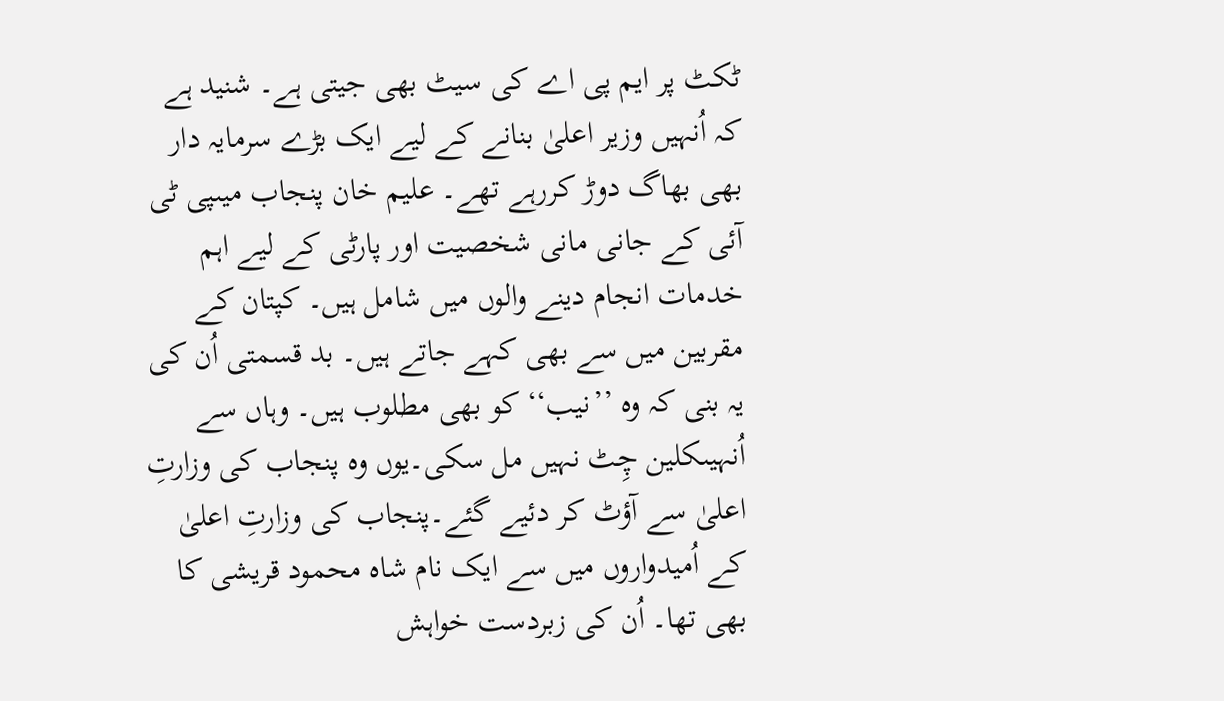ٹکٹ پر ایم پی اے کی سیٹ بھی جیتی ہے۔ شنید ہے کہ اُنہیں وزیر اعلیٰ بنانے کے لیے ایک بڑے سرمایہ دار بھی بھاگ دوڑ کررہے تھے۔ علیم خان پنجاب میںپی ٹی آئی کے جانی مانی شخصیت اور پارٹی کے لیے اہم خدمات انجام دینے والوں میں شامل ہیں۔ کپتان کے مقربین میں سے بھی کہے جاتے ہیں۔ بد قسمتی اُن کی یہ بنی کہ وہ ’’نیب‘‘ کو بھی مطلوب ہیں۔ وہاں سے اُنہیںکلین چِٹ نہیں مل سکی۔یوں وہ پنجاب کی وزارتِ اعلیٰ سے آؤٹ کر دئیے گئے۔پنجاب کی وزارتِ اعلیٰ کے اُمیدواروں میں سے ایک نام شاہ محمود قریشی کا بھی تھا۔ اُن کی زبردست خواہش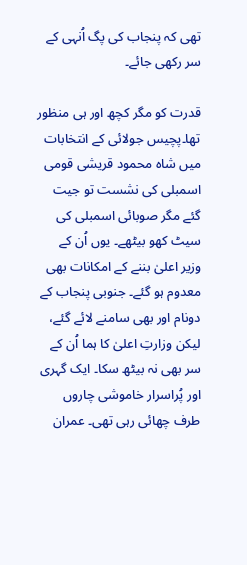تھی کہ پنجاب کی پگ اُنہی کے سر رکھی جائے۔

قدرت کو مگر کچھ اور ہی منظور تھا۔پچیس جولائی کے انتخابات میں شاہ محمود قریشی قومی اسمبلی کی نشست تو جیت گئے مگر صوبائی اسمبلی کی سیٹ کھو بیٹھے۔ یوں اُن کے وزیر اعلیٰ بننے کے امکانات بھی معدوم ہو گئے۔ جنوبی پنجاب کے دونام اور بھی سامنے لائے گئے، لیکن وزارتِ اعلیٰ کا ہما اُن کے سر بھی نہ بیٹھ سکا۔ ایک گہری اور پُراسرار خاموشی چاروں طرف چھائی رہی تھی۔ عمران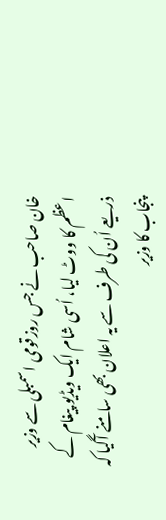خان صاحب نے جس روزقومی اسمبلی سے وزیر اعظم کا ووٹ لیا، اُسی شام ایک ویڈیو پیغام کے ذریعے اُن کی طرف سے یہ اعلان بھی سامنے آگیا کہ پنجاب کا وزیر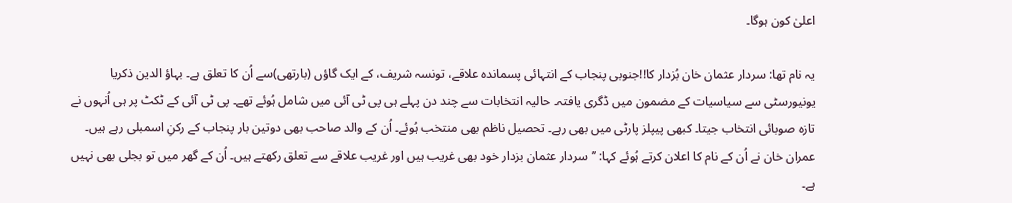اعلیٰ کون ہوگا۔

یہ نام تھا: سردار عثمان خان بُزدار کا!!جنوبی پنجاب کے انتہائی پسماندہ علاقے، تونسہ شریف، کے ایک گاؤں (بارتھی)سے اُن کا تعلق ہے۔ بہاؤ الدین ذکریا یونیورسٹی سے سیاسیات کے مضمون میں ڈگری یافتہ۔ حالیہ انتخابات سے چند دن پہلے ہی پی ٹی آئی میں شامل ہُوئے تھے۔ پی ٹی آئی کے ٹکٹ پر ہی اُنہوں نے تازہ صوبائی انتخاب جیتا۔ کبھی پیپلز پارٹی میں بھی رہے۔ تحصیل ناظم بھی منتخب ہُوئے۔ اُن کے والد صاحب بھی دوتین بار پنجاب کے رکنِ اسمبلی رہے ہیں۔ عمران خان نے اُن کے نام کا اعلان کرتے ہُوئے کہا: ’’سردار عثمان بزدار خود بھی غریب ہیں اور غریب علاقے سے تعلق رکھتے ہیں۔ اُن کے گھر میں تو بجلی بھی نہیں ہے۔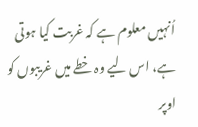اُنہیں معلوم ہے کہ غربت کیا ہوتی ہے، اس لیے وہ خطے میں غریبوں کو اوپر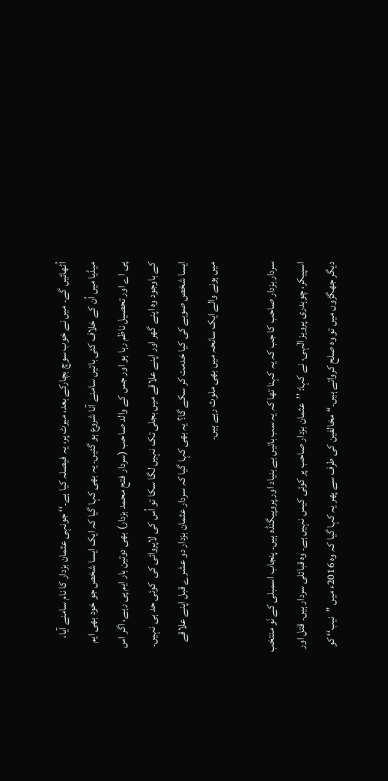اُٹھائیں گے۔ میں نے خوب سوچ بچارکے بعد، میرٹ پر، یہ فیصلہ کیا ہے۔‘‘ جونہی عثمان بزدار کا نام سامنے آیا، میڈیا میں اُن کے خلاف کئی باتیں سامنے آنا شروع ہو گئیں۔ یہ بھی کہا گیا کہ ایک ایسا شخص جو خود بھی ایم پی اے اور تحصیل ناظم رہا ہو اور جس کے والد صاحب (سردار فتح محمد بزدار) بھی دوتین بار ایم پی رہے، اگر اس کے باوجود وہ اپنے گھر اور اپنے علاقے میں بجلی تک نہیں لگا سکا تو اُس کی لاپروائی کی  کوئی حد ہی نہیں۔ ایسا شخص صوبے کی کیا خدمت کر سکے گا؟ یہ بھی کہا گیا کہ سردار عثمان بزدار دو عشرے قبل اپنے علاقے میں ہونے والے ایک سانحہ میں بھی ملوث رہے ہیں۔

سردار بزدار صاحب کا جب کہ یہ کہنا تھا کہ یہ سب باتیں بے بنیاد اور پروپیگنڈہ ہیں۔ پنجاب اسمبلی کے نَو منتخب اسپیکر، چوہدری پرویز الٰہی، نے کہا: ’’عثمان بزدار صاحب پر کوئی کیس نہیں ہے۔ وہ قبائلی سردار ہیں۔ قتل اور دیگر جھگڑوں میں تو وہ صلح کرواتے ہیں۔‘‘ مخالفین کی طرف سے پھر یہ کہا گیا کہ وہ 2016ء میں ’’نیب‘‘ کو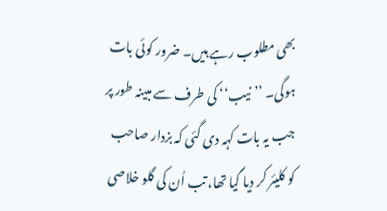بھی مطلوب رہے ہیں۔ ضرور کوئی بات ہوگی۔ ’’نیب‘‘ کی طرف سے مبینہ طور پر جب یہ بات کہہ دی گئی کہ بزدار صاحب کو کلیئر کر دیا گیا تھا، تب اُن کی گلو خلاصی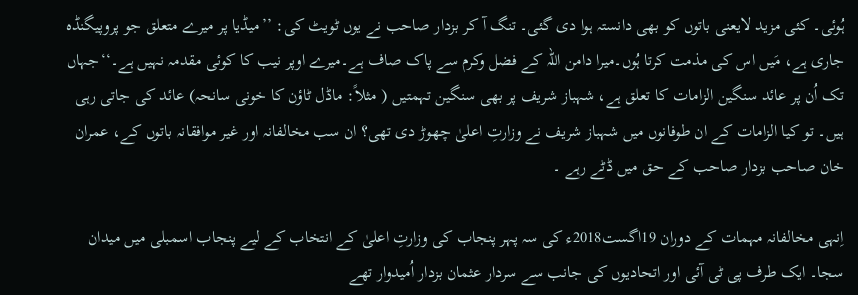ہُوئی۔ کئی مزید لایعنی باتوں کو بھی دانستہ ہوا دی گئی۔ تنگ آ کر بزدار صاحب نے یوں ٹویٹ کی: ’’میڈیا پر میرے متعلق جو پروپیگنڈہ جاری ہے، مَیں اس کی مذمت کرتا ہُوں۔میرا دامن اللہ کے فضل وکرم سے پاک صاف ہے۔میرے اوپر نیب کا کوئی مقدمہ نہیں ہے۔‘‘جہاں تک اُن پر عائد سنگین الزامات کا تعلق ہے، شہباز شریف پر بھی سنگین تہمتیں ( مثلاً: ماڈل ٹاؤن کا خونی سانحہ) عائد کی جاتی رہی ہیں۔ تو کیا الزامات کے ان طوفانوں میں شہباز شریف نے وزارتِ اعلیٰ چھوڑ دی تھی؟ ان سب مخالفانہ اور غیر موافقانہ باتوں کے، عمران خان صاحب بزدار صاحب کے حق میں ڈٹے رہے ۔

اِنہی مخالفانہ مہمات کے دوران 19اگست2018ء کی سہ پہر پنجاب کی وزارتِ اعلیٰ کے انتخاب کے لیے پنجاب اسمبلی میں میدان سجا۔ ایک طرف پی ٹی آئی اور اتحادیوں کی جانب سے سردار عثمان بزدار اُمیدوار تھے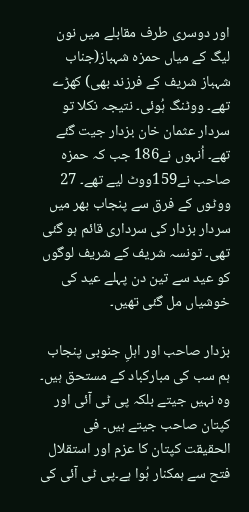اور دوسری طرف مقابلے میں نون لیگ کے میاں حمزہ شہباز(جناب شہباز شریف کے فرزند بھی) کھڑے تھے۔ ووٹنگ ہُوئی۔ نتیجہ نکلا تو سردار عثمان خان بزدار جیت گئے تھے۔ اُنہوں نے186 جب کہ حمزہ صاحب نے159ووٹ لیے تھے۔ 27 ووٹوں کے فرق سے پنجاب بھر میں سردار بزدار کی سرداری قائم ہو گئی تھی۔ تونسہ شریف کے شریف لوگوں کو عید سے تین دن پہلے عید کی خوشیاں مل گئی تھیں۔

بزدار صاحب اور اہلِ جنوبی پنجاب ہم سب کی مبارکباد کے مستحق ہیں۔ وہ نہیں جیتے بلکہ پی ٹی آئی اور کپتان صاحب جیتے ہیں۔ فی الحقیقت کپتان کا عزم اور استقلال فتح سے ہمکنار ہُوا ہے۔پی ٹی آئی کی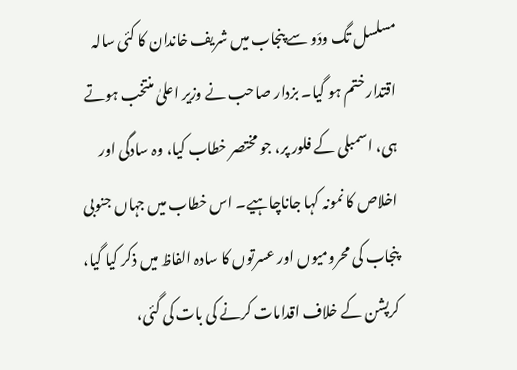مسلسل تگ ودَو سے پنجاب میں شریف خاندان کا کئی سالہ اقتدار ختم ہو گیا۔ بزدار صاحب نے وزیر اعلیٰ منتخب ہوتے ہی، اسمبلی کے فلور پر، جو مختصر خطاب کیا، وہ سادگی اور اخلاص کا نمونہ کہا جاناچاہیے۔ اس خطاب میں جہاں جنوبی پنجاب کی محرومیوں اور عسرتوں کا سادہ الفاظ میں ذکر کیا گیا، کرپشن کے خلاف اقدامات کرنے کی بات کی گئی،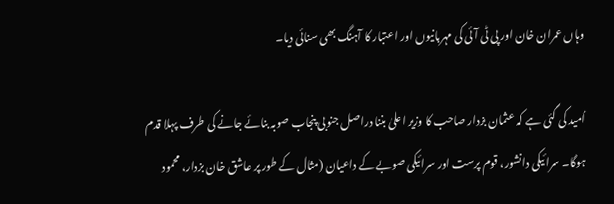وہاں عمران خان اور پی ٹی آئی کی مہربانیوں اور اعتبار کا آہنگ بھی سنائی دیا۔

اُمید کی گئی ہے کہ عثمان بزدار صاحب کا وزیر اعلیٰ بننا دراصل جنوبی پنجاب صوبہ بنائے جانے کی طرف پہلا قدم ہوگا۔ سرائیکی دانشور، قوم پرست اور سرائیکی صوبے کے داعیان (مثال کے طور پر عاشق خان بزدار، محمود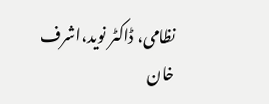نظامی، ڈاکٹر نوید،اشرف خان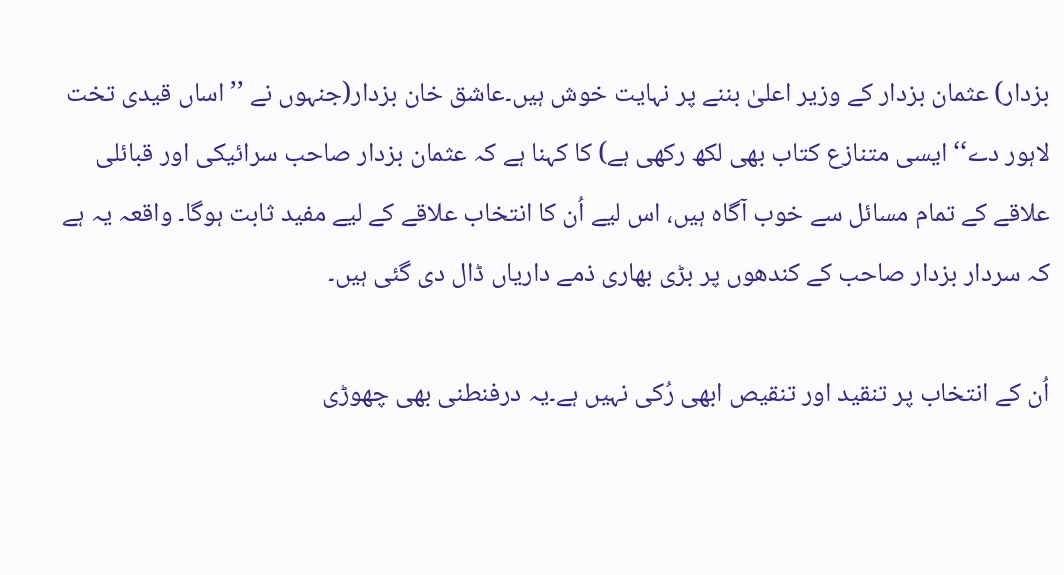بزدار) عثمان بزدار کے وزیر اعلیٰ بننے پر نہایت خوش ہیں۔عاشق خان بزدار(جنہوں نے ’’اساں قیدی تخت لاہور دے‘‘ ایسی متنازع کتاب بھی لکھ رکھی ہے) کا کہنا ہے کہ عثمان بزدار صاحب سرائیکی اور قبائلی علاقے کے تمام مسائل سے خوب آگاہ ہیں، اس لیے اُن کا انتخاب علاقے کے لیے مفید ثابت ہوگا۔ واقعہ یہ ہے کہ سردار بزدار صاحب کے کندھوں پر بڑی بھاری ذمے داریاں ڈال دی گئی ہیں۔

اُن کے انتخاب پر تنقید اور تنقیص ابھی رُکی نہیں ہے۔یہ درفنطنی بھی چھوڑی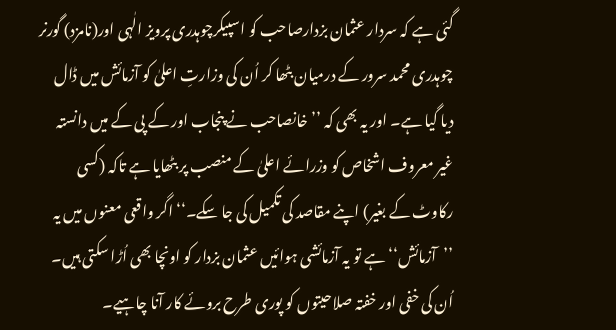گئی ہے کہ سردار عثمان بزدارصاحب کو اسپیکرچوہدری پرویز الٰہی اور(نامزد) گورنر چوہدری محمد سرور کے درمیان بٹھا کر اُن کی وزارتِ اعلیٰ کو آزمائش میں ڈال دیا گیا ہے۔ اور یہ بھی کہ ’’خانصاحب نے پنجاب اور کے پی کے میں دانستہ غیر معروف اشخاص کو وزرائے اعلیٰ کے منصب پر بٹھایا ہے تاکہ (کسی رکاوٹ کے بغیر) اپنے مقاصد کی تکمیل کی جا سکے۔‘‘ اگر واقعی معنوں میں یہ ’’آزمائش‘‘ ہے تو یہ آزمائشی ہوائیں عثمان بزدار کو اونچا بھی اُڑا سکتی ہیں۔ اُن کی خفی اور خفتہ صلاحیتوں کو پوری طرح بروئے کار آنا چاہیے۔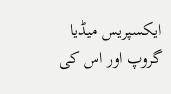ایکسپریس میڈیا گروپ اور اس کی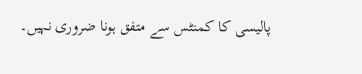پالیسی کا کمنٹس سے متفق ہونا ضروری نہیں۔